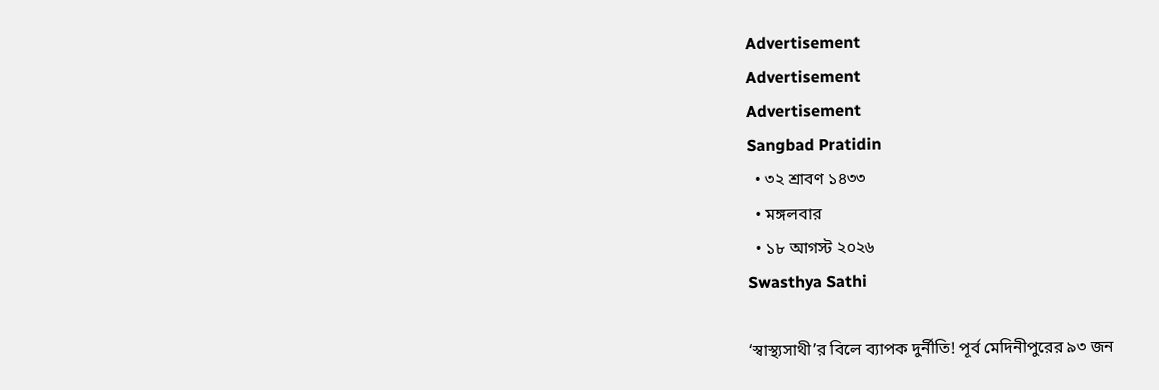Advertisement
Advertisement
Advertisement
Sangbad Pratidin
  • ৩২ শ্রাবণ ১৪৩৩
  • মঙ্গলবার
  • ১৮ আগস্ট ২০২৬
Swasthya Sathi

‘স্বাস্থ্যসাথী’র বিলে ব্যাপক দুর্নীতি! পূর্ব মেদিনীপুরের ৯৩ জন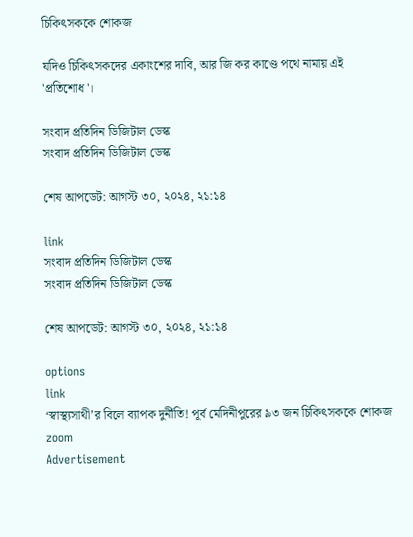চিকিৎসককে শোকজ

যদিও চিকিৎসকদের একাংশের দাবি, আর জি কর কাণ্ডে পথে নামায় এই 'প্রতিশোধ'।

সংবাদ প্রতিদিন ডিজিটাল ডেস্ক
সংবাদ প্রতিদিন ডিজিটাল ডেস্ক

শেষ আপডেট: আগস্ট ৩০, ২০২৪, ২১:১৪

link
সংবাদ প্রতিদিন ডিজিটাল ডেস্ক
সংবাদ প্রতিদিন ডিজিটাল ডেস্ক

শেষ আপডেট: আগস্ট ৩০, ২০২৪, ২১:১৪

options
link
‘স্বাস্থ্যসাথী’র বিলে ব্যাপক দুর্নীতি! পূর্ব মেদিনীপুরের ৯৩ জন চিকিৎসককে শোকজ zoom
Advertisement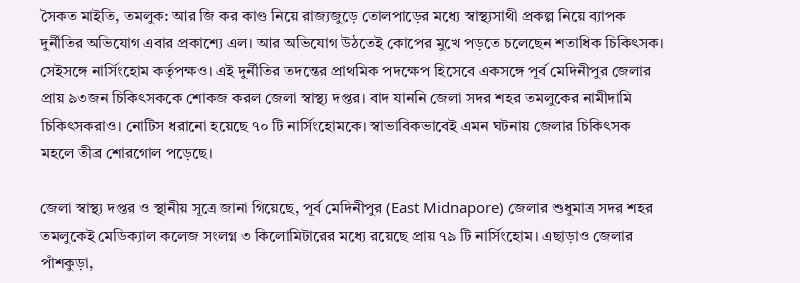সৈকত মাইতি, তমলুক: আর জি কর কাণ্ড নিয়ে রাজ্যজুড়ে তোলপাড়ের মধ্যে স্বাস্থ্যসাথী প্রকল্প নিয়ে ব্যাপক দুর্নীতির অভিযোগ এবার প্রকাশ্যে এল। আর অভিযোগ উঠতেই কোপের মুখে পড়তে চলেছেন শতাধিক চিকিৎসক। সেইসঙ্গে নার্সিংহোম কর্তৃপক্ষও। এই দুর্নীতির তদন্তের প্রাথমিক পদক্ষেপ হিসেবে একসঙ্গে পূর্ব মেদিনীপুর জেলার প্রায় ৯৩জন চিকিৎসককে শোকজ করল জেলা স্বাস্থ্য দপ্তর। বাদ যাননি জেলা সদর শহর তমলুকের নামীদামি চিকিৎসকরাও। নোটিস ধরানো হয়েছে ৭০ টি নার্সিংহোমকে। স্বাভাবিকভাবেই এমন ঘটনায় জেলার চিকিৎসক মহলে তীব্র শোরগোল পড়েছে।

জেলা স্বাস্থ্য দপ্তর ও স্থানীয় সূত্রে জানা গিয়েছে, পূর্ব মেদিনীপুর (East Midnapore) জেলার শুধুমাত্র সদর শহর তমলুকেই মেডিক্যাল কলেজ সংলগ্ন ৩ কিলোমিটারের মধ্যে রয়েছে প্রায় ৭৯ টি নার্সিংহোম। এছাড়াও জেলার পাঁশকুড়া,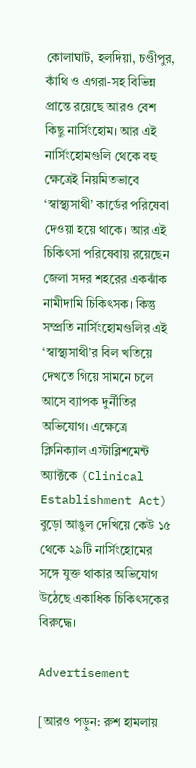কোলাঘাট, হলদিয়া, চণ্ডীপুর, কাঁথি ও এগরা-সহ বিভিন্ন প্রান্তে রয়েছে আরও বেশ কিছু নার্সিংহোম। আর এই নার্সিংহোমগুলি থেকে বহু ক্ষেত্রেই নিয়মিতভাবে ‘স্বাস্থ্যসাথী’ কার্ডের পরিষেবা দেওয়া হয়ে থাকে। আর এই চিকিৎসা পরিষেবায় রয়েছেন জেলা সদর শহরের একঝাঁক নামীদামি চিকিৎসক। কিন্তু সম্প্রতি নার্সিংহোমগুলির এই ‘স্বাস্থ্যসাথী’র বিল খতিয়ে দেখতে গিয়ে সামনে চলে আসে ব্যাপক দুর্নীতির অভিযোগ। এক্ষেত্রে ক্লিনিক্যাল এস্টাব্লিশমেন্ট অ্যাক্টকে (Clinical Establishment Act) বুড়ো আঙুল দেখিয়ে কেউ ১৫ থেকে ২৯টি নার্সিংহোমের সঙ্গে যুক্ত থাকার অভিযোগ উঠেছে একাধিক চিকিৎসকের বিরুদ্ধে।

Advertisement

[আরও পড়ুন: রুশ হামলায়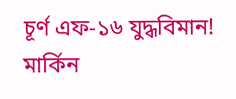চূর্ণ এফ-১৬ যুদ্ধবিমান! মার্কিন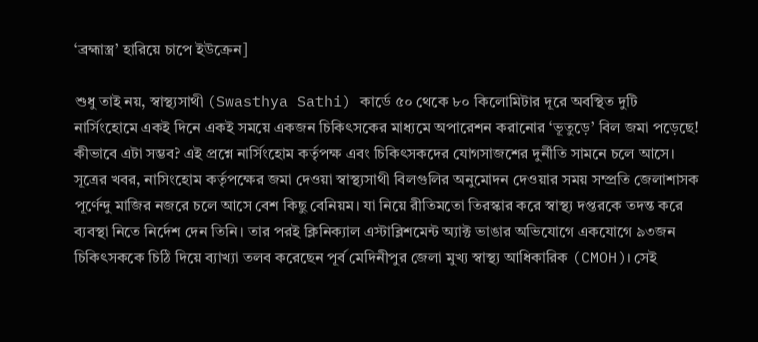‘ব্রহ্মাস্ত্র’ হারিয়ে চাপে ইউক্রেন]

শুধু তাই নয়, স্বাস্থ্যসাথী (Swasthya Sathi) কার্ডে ৫০ থেকে ৮০ কিলোমিটার দূরে অবস্থিত দুটি নার্সিংহোমে একই দিনে একই সময়ে একজন চিকিৎসকের মাধ্যমে অপারেশন করানোর ‘ভূতুড়ে’ বিল জমা পড়েছে! কীভাবে এটা সম্ভব? এই প্রশ্নে নার্সিংহোম কর্তৃপক্ষ এবং চিকিৎসকদের যোগসাজশের দুর্নীতি সামনে চলে আসে। সূত্রের খবর, নাসিংহোম কর্তৃপক্ষের জমা দেওয়া স্বাস্থ্যসাথী বিলগুলির অনুমোদন দেওয়ার সময় সম্প্রতি জেলাশাসক পূর্ণেন্দু মাজির নজরে চলে আসে বেশ কিছু বেনিয়ম। যা নিয়ে রীতিমতো তিরস্কার করে স্বাস্থ্য দপ্তরকে তদন্ত করে ব্যবস্থা নিতে নির্দেশ দেন তিনি। তার পরই ক্লিনিক্যাল এস্টাব্লিশমেন্ট অ্যাক্ট ভাঙার অভিযোগে একযোগে ৯৩জন চিকিৎসককে চিঠি দিয়ে ব্যাখ্যা তলব করেছেন পূর্ব মেদিনীপুর জেলা মুখ্য স্বাস্থ্য আধিকারিক (CMOH)। সেই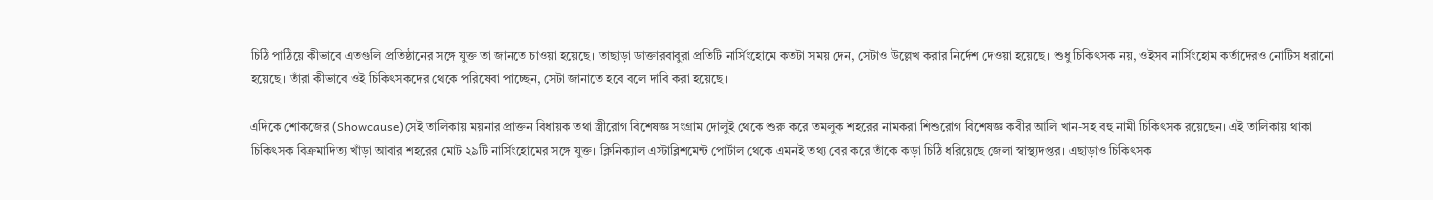চিঠি পাঠিয়ে কীভাবে এতগুলি প্রতিষ্ঠানের সঙ্গে যুক্ত তা জানতে চাওয়া হয়েছে। তাছাড়া ডাক্তারবাবুরা প্রতিটি নার্সিংহোমে কতটা সময় দেন, সেটাও উল্লেখ করার নির্দেশ দেওয়া হয়েছে। শুধু চিকিৎসক নয়, ওইসব নার্সিংহোম কর্তাদেরও নোটিস ধরানো হয়েছে। তাঁরা কীভাবে ওই চিকিৎসকদের থেকে পরিষেবা পাচ্ছেন, সেটা জানাতে হবে বলে দাবি করা হয়েছে।

এদিকে শোকজের (Showcause)সেই তালিকায় ময়নার প্রাক্তন বিধায়ক তথা স্ত্রীরোগ বিশেষজ্ঞ সংগ্রাম দোলুই থেকে শুরু করে তমলুক শহরের নামকরা শিশুরোগ বিশেষজ্ঞ কবীর আলি খান-সহ বহু নামী চিকিৎসক রয়েছেন। এই তালিকায় থাকা চিকিৎসক বিক্রমাদিত্য খাঁড়া আবার শহরের মোট ২৯টি নার্সিংহোমের সঙ্গে যুক্ত। ক্লিনিক্যাল এস্টাব্লিশমেন্ট পোর্টাল থেকে এমনই তথ্য বের করে তাঁকে কড়া চিঠি ধরিয়েছে জেলা স্বাস্থ্যদপ্তর। এছাড়াও চিকিৎসক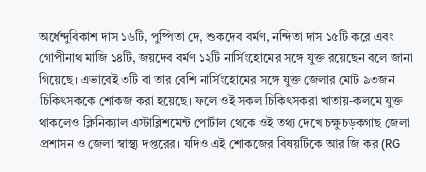অর্ধেন্দুবিকাশ দাস ১৬টি, পুষ্পিতা দে, শুকদেব বর্মণ, নন্দিতা দাস ১৫টি করে এবং গোপীনাথ মাজি ১৪টি, জয়দেব বর্মণ ১২টি নার্সিংহোমের সঙ্গে যুক্ত রয়েছেন বলে জানা গিয়েছে। এভাবেই ৩টি বা তার বেশি নার্সিংহোমের সঙ্গে যুক্ত জেলার মোট ৯৩জন চিকিৎসককে শোকজ করা হয়েছে। ফলে ওই সকল চিকিৎসকরা খাতায়-কলমে যুক্ত থাকলেও ক্লিনিক্যাল এস্টাব্লিশমেন্ট পোর্টাল থেকে ওই তথ্য দেখে চক্ষুচড়কগাছ জেলা প্রশাসন ও জেলা স্বাস্থ্য দপ্তরের। যদিও এই শোকজের বিষয়টিকে আর জি কর (RG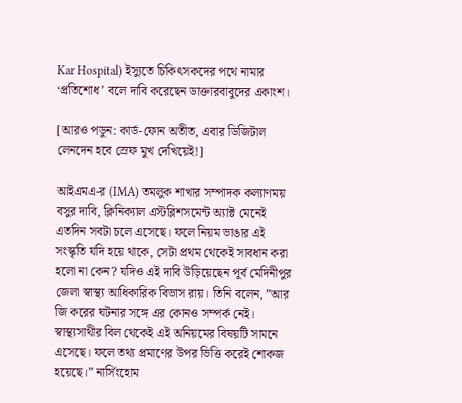Kar Hospital) ইস্যুতে চিকিৎসকদের পথে নামার ‘প্রতিশোধ’ বলে দাবি করেছেন ডাক্তারবাবুদের একাংশ।

[আরও পডুন: কার্ড-ফোন অতীত, এবার ডিজিটাল লেনদেন হবে স্রেফ মুখ দেখিয়েই!]

আইএমএ-র (IMA) তমলুক শাখার সম্পাদক কল্যাণময় বসুর দাবি, ক্লিনিক্যাল এস্টব্লিশসমেন্ট অ্যাক্ট মেনেই এতদিন সবটা চলে এসেছে। ফলে নিয়ম ভাঙার এই সংস্কৃতি যদি হয়ে থাকে, সেটা প্রথম থেকেই সাবধান করা হলো না কেন? যদিও এই দাবি উড়িয়েছেন পূর্ব মেদিনীপুর জেলা স্বাস্থ্য আধিকারিক বিভাস রায়। তিনি বলেন, ”আর জি করের ঘটনার সঙ্গে এর কোনও সম্পর্ক নেই। স্বাস্থ্যসাথীর বিল থেকেই এই অনিয়মের বিষয়টি সামনে এসেছে। ফলে তথ্য প্রমাণের উপর ভিত্তি করেই শোকজ হয়েছে।” নার্সিংহোম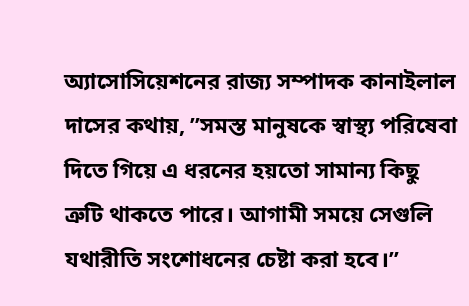অ্যাসোসিয়েশনের রাজ্য সম্পাদক কানাইলাল দাসের কথায়, ”সমস্ত মানুষকে স্বাস্থ্য পরিষেবা দিতে গিয়ে এ ধরনের হয়তো সামান্য কিছু ত্রুটি থাকতে পারে। আগামী সময়ে সেগুলি যথারীতি সংশোধনের চেষ্টা করা হবে।”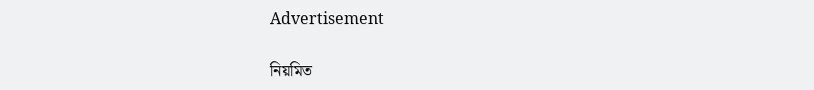Advertisement

নিয়মিত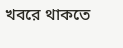খবরে থাকতে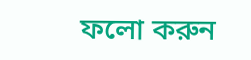ফলো করুন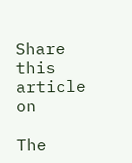Share this article on

The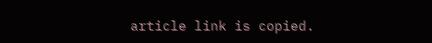article link is copied.